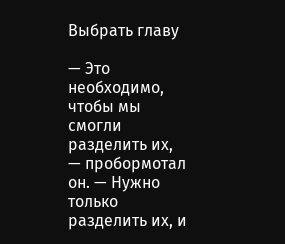Выбрать главу

— Это необходимо, чтобы мы смогли разделить их, — пробормотал он. — Нужно только разделить их, и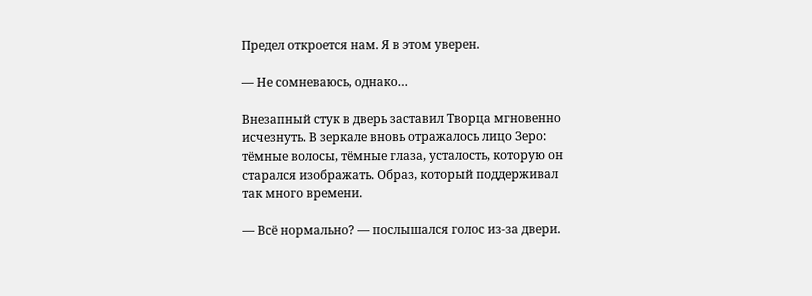Предел откроется нам. Я в этом уверен.

— Не сомневаюсь, однако…

Внезапный стук в дверь заставил Творца мгновенно исчезнуть. В зеркале вновь отражалось лицо Зеро: тёмные волосы, тёмные глаза, усталость, которую он старался изображать. Образ, который поддерживал так много времени.

— Всё нормально? — послышался голос из-за двери.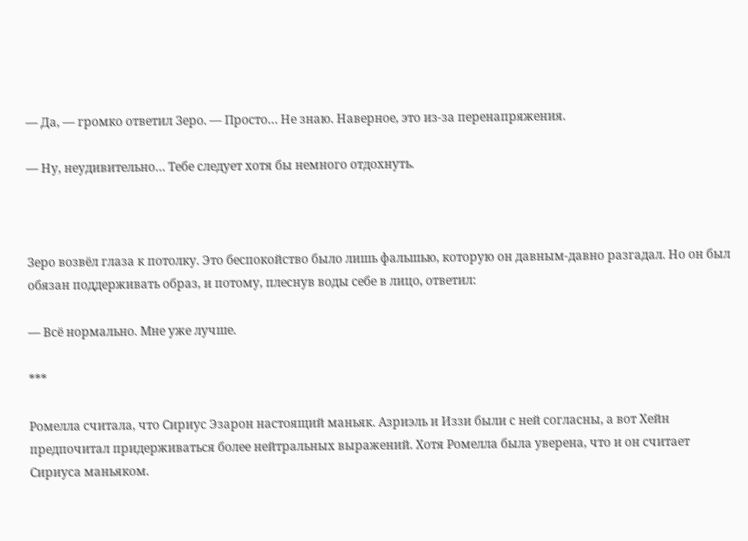— Да, — громко ответил Зеро. — Просто… Не знаю. Наверное, это из-за перенапряжения.

— Ну, неудивительно… Тебе следует хотя бы немного отдохнуть.



Зеро возвёл глаза к потолку. Это беспокойство было лишь фальшью, которую он давным-давно разгадал. Но он был обязан поддерживать образ, и потому, плеснув воды себе в лицо, ответил:

— Всё нормально. Мне уже лучше.

***

Ромелла считала, что Сириус Эзарон настоящий маньяк. Азриэль и Иззи были с ней согласны, а вот Хейн предпочитал придерживаться более нейтральных выражений. Хотя Ромелла была уверена, что и он считает Сириуса маньяком.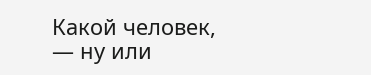Какой человек, — ну или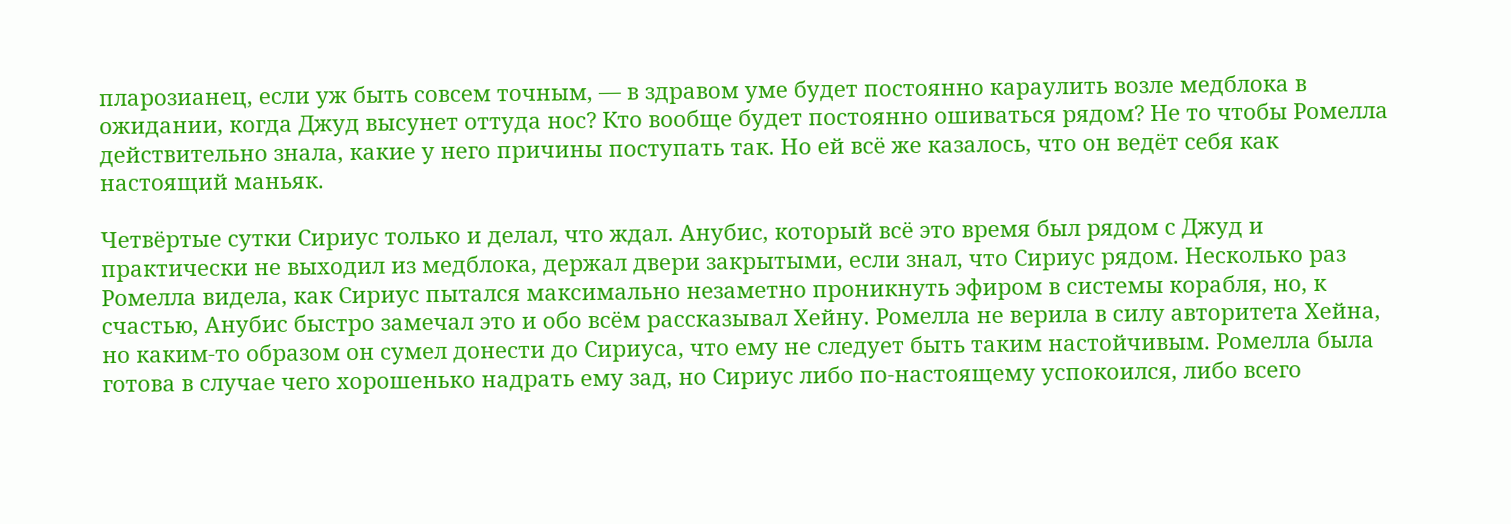пларозианец, если уж быть совсем точным, — в здравом уме будет постоянно караулить возле медблока в ожидании, когда Джуд высунет оттуда нос? Кто вообще будет постоянно ошиваться рядом? Не то чтобы Ромелла действительно знала, какие у него причины поступать так. Но ей всё же казалось, что он ведёт себя как настоящий маньяк.

Четвёртые сутки Сириус только и делал, что ждал. Анубис, который всё это время был рядом с Джуд и практически не выходил из медблока, держал двери закрытыми, если знал, что Сириус рядом. Несколько раз Ромелла видела, как Сириус пытался максимально незаметно проникнуть эфиром в системы корабля, но, к счастью, Анубис быстро замечал это и обо всём рассказывал Хейну. Ромелла не верила в силу авторитета Хейна, но каким-то образом он сумел донести до Сириуса, что ему не следует быть таким настойчивым. Ромелла была готова в случае чего хорошенько надрать ему зад, но Сириус либо по-настоящему успокоился, либо всего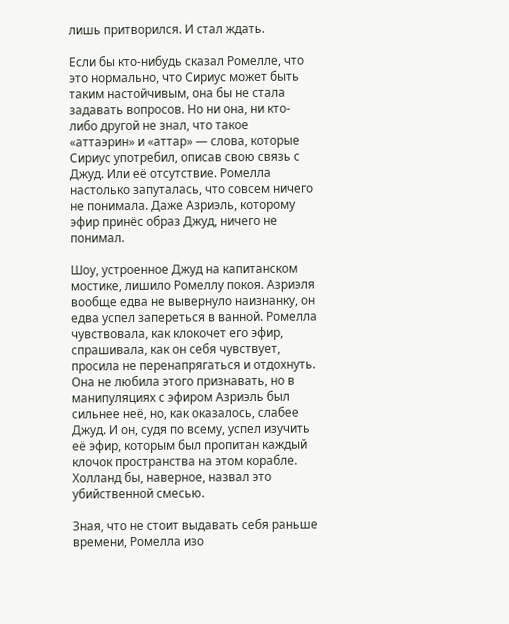лишь притворился. И стал ждать.

Если бы кто-нибудь сказал Ромелле, что это нормально, что Сириус может быть таким настойчивым, она бы не стала задавать вопросов. Но ни она, ни кто-либо другой не знал, что такое «аттаэрин» и «аттар» — слова, которые Сириус употребил, описав свою связь с Джуд. Или её отсутствие. Ромелла настолько запуталась, что совсем ничего не понимала. Даже Азриэль, которому эфир принёс образ Джуд, ничего не понимал.

Шоу, устроенное Джуд на капитанском мостике, лишило Ромеллу покоя. Азриэля вообще едва не вывернуло наизнанку, он едва успел запереться в ванной. Ромелла чувствовала, как клокочет его эфир, спрашивала, как он себя чувствует, просила не перенапрягаться и отдохнуть. Она не любила этого признавать, но в манипуляциях с эфиром Азриэль был сильнее неё, но, как оказалось, слабее Джуд. И он, судя по всему, успел изучить её эфир, которым был пропитан каждый клочок пространства на этом корабле. Холланд бы, наверное, назвал это убийственной смесью.

Зная, что не стоит выдавать себя раньше времени, Ромелла изо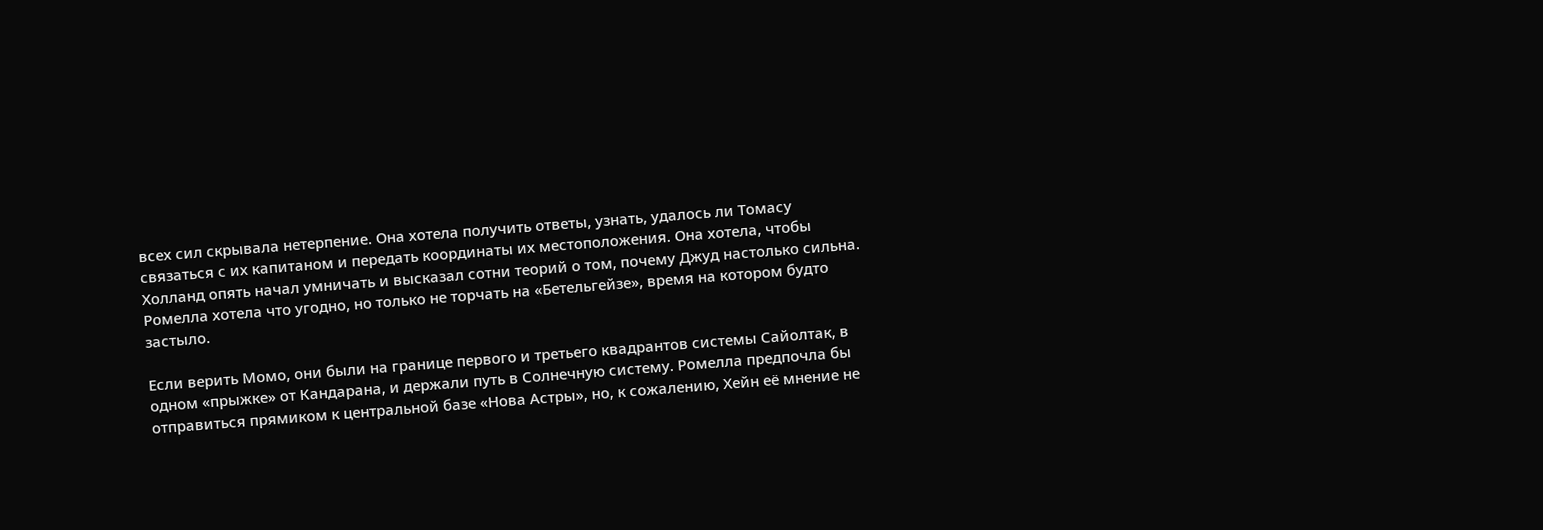всех сил скрывала нетерпение. Она хотела получить ответы, узнать, удалось ли Томасу связаться с их капитаном и передать координаты их местоположения. Она хотела, чтобы Холланд опять начал умничать и высказал сотни теорий о том, почему Джуд настолько сильна. Ромелла хотела что угодно, но только не торчать на «Бетельгейзе», время на котором будто застыло.

Если верить Момо, они были на границе первого и третьего квадрантов системы Сайолтак, в одном «прыжке» от Кандарана, и держали путь в Солнечную систему. Ромелла предпочла бы отправиться прямиком к центральной базе «Нова Астры», но, к сожалению, Хейн её мнение не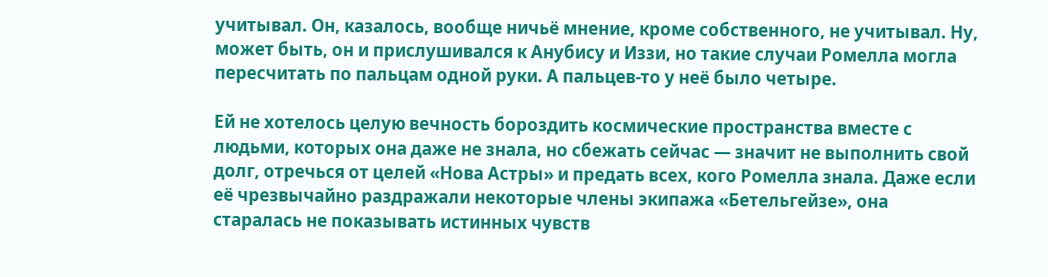учитывал. Он, казалось, вообще ничьё мнение, кроме собственного, не учитывал. Ну, может быть, он и прислушивался к Анубису и Иззи, но такие случаи Ромелла могла пересчитать по пальцам одной руки. А пальцев-то у неё было четыре.

Ей не хотелось целую вечность бороздить космические пространства вместе с людьми, которых она даже не знала, но сбежать сейчас — значит не выполнить свой долг, отречься от целей «Нова Астры» и предать всех, кого Ромелла знала. Даже если её чрезвычайно раздражали некоторые члены экипажа «Бетельгейзе», она старалась не показывать истинных чувств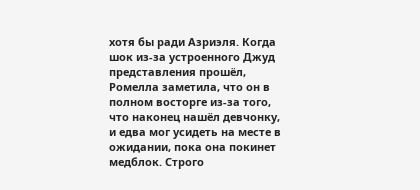хотя бы ради Азриэля. Когда шок из-за устроенного Джуд представления прошёл, Ромелла заметила, что он в полном восторге из-за того, что наконец нашёл девчонку, и едва мог усидеть на месте в ожидании, пока она покинет медблок. Строго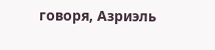говоря, Азриэль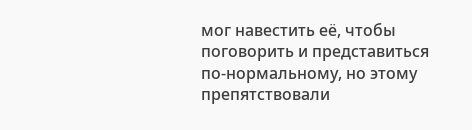мог навестить её, чтобы поговорить и представиться по-нормальному, но этому препятствовали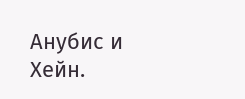Анубис и Хейн.